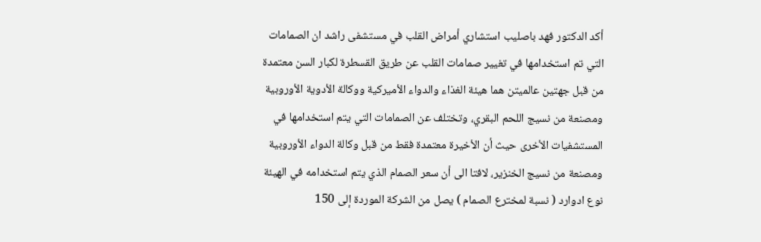أكد الدكتور فهد باصليب استشاري أمراض القلب في مستشفى راشد ان الصمامات التي تم استخدامها في تغيير صمامات القلب عن طريق القسطرة لكبار السن معتمدة من قبل جهتين عالميتن هما هيئة الغذاء والدواء الأميركية ووكالة الأدوية الأوروبية ومصنعة من نسيج اللحم البقري، وتختلف عن الصمامات التي يتم استخدامها في المستشفيات الأخرى حيث أن الأخيرة معتمدة فقط من قبل وكالة الدواء الأوروبية ومصنعة من نسيج الخنزير، لافتا الى أن سعر الصمام الذي يتم استخدامه في الهيئة نوع ادوارد ( نسبة لمخترع الصمام ) يصل من الشركة الموردة إلى 150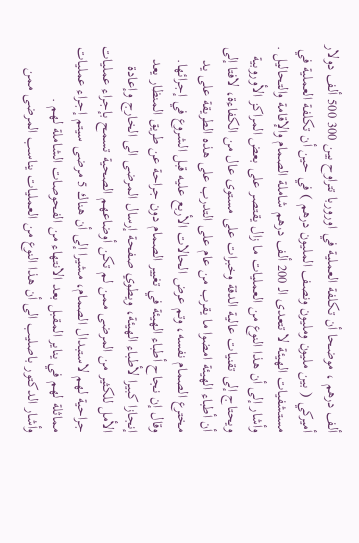ألف درهم ، موضحا أن تكلفة العملية في اوروربا تتراوح بين 300 500 ألف دولار أميركي ( بين مليون ومليون ونصف المليون درهم ) في حين أن تكلفة العملية في مستشفيات الهيئة لا تتعدى الـ 200 ألف درهم شاملة الصمام والإقامة والتحاليل .
وأشار إلى أن هذا النوع من العمليات ما زال يقتصر على بعض المراكز الأوروبية ويحتاج إلى تقنيات عالية الدقة وخبرات على مستوى عال من الكفاءة، لافتا إلى أن أطباء الهيئة امضوا ما يقرب من عام على التدرب على هذه الطريقة على يد مخترع الصمام نفسه، وتم عرض الحالات الأربع عليه قبل الشروع في إجرائها.
وقال إن نجاح أطباء الهيئة في تغيير الصمام دون جراحة عن طريق المنظار يعد إنجازا كبيرا لأطباء الهيئة، ويطوي صفحة إرسال المرضى الى الخارج وإعادة الأمل للكثير من المرضى ممن لم تكن أوضاعهم الصحية تسمح بإجراء عمليات جراحية لهم لاستبدال الصمام، مشيرا إلى أن هناك 5 مرضى سيتم إجراء عمليات مماثلة لهم في يناير المقبل بعد الانتهاء من الفحوصات الشاملة لهم .
وأشار الدكتور باصليب الى أن هذا النوع من العمليات يناسب المرضى ممن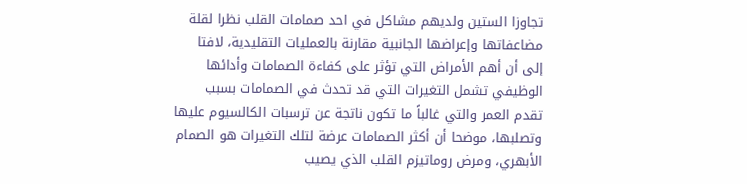تجاوزا الستين ولديهم مشاكل في احد صمامات القلب نظرا لقلة مضاعفاتها وإعراضها الجانبية مقارنة بالعمليات التقليدية، لافتا إلى أن أهم الأمراض التي تؤثر على كفاءة الصمامات وأدائها الوظيفي تشمل التغيرات التي قد تحدث في الصمامات بسبب تقدم العمر والتي غالباً ما تكون ناتجة عن ترسبات الكالسيوم عليها وتصلبها، موضحا أن أكثر الصمامات عرضة لتلك التغيرات هو الصمام الأبهري، ومرض روماتيزم القلب الذي يصيب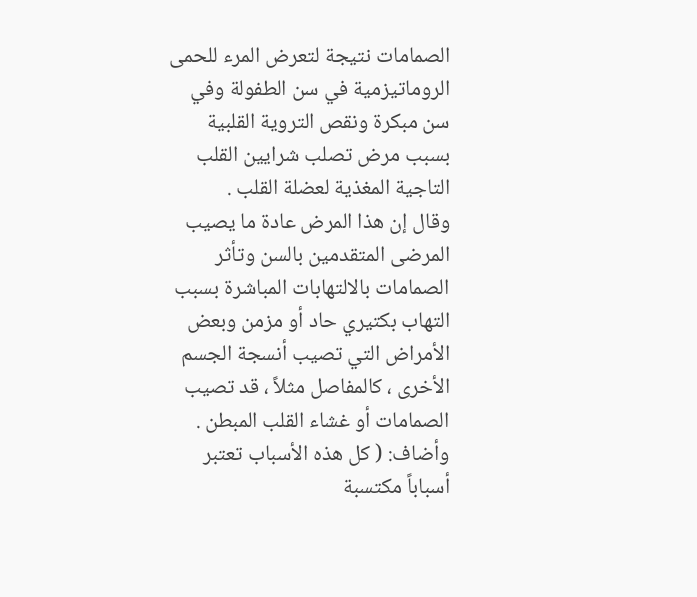الصمامات نتيجة لتعرض المرء للحمى الروماتيزمية في سن الطفولة وفي سن مبكرة ونقص التروية القلبية بسبب مرض تصلب شرايين القلب التاجية المغذية لعضلة القلب .
وقال إن هذا المرض عادة ما يصيب المرضى المتقدمين بالسن وتأثر الصمامات بالالتهابات المباشرة بسبب التهاب بكتيري حاد أو مزمن وبعض الأمراض التي تصيب أنسجة الجسم الأخرى ، كالمفاصل مثلاً ، قد تصيب الصمامات أو غشاء القلب المبطن .
وأضاف: ( كل هذه الأسباب تعتبر أسباباً مكتسبة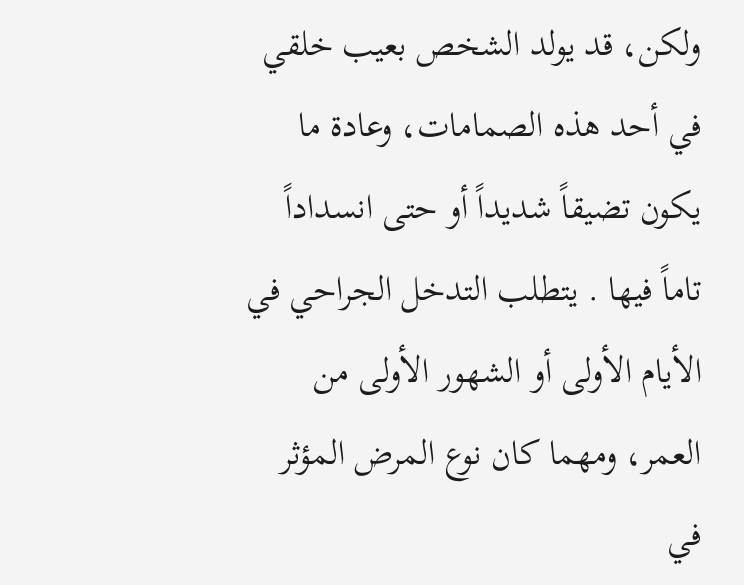ولكن، قد يولد الشخص بعيب خلقي في أحد هذه الصمامات، وعادة ما يكون تضيقاً شديداً أو حتى انسداداً تاماً فيها . يتطلب التدخل الجراحي في الأيام الأولى أو الشهور الأولى من العمر، ومهما كان نوع المرض المؤثر في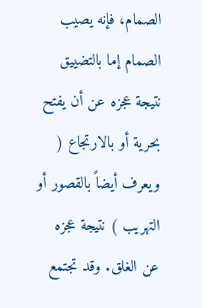الصمام، فإنه يصيب الصمام إما بالتضييق نتيجة عجزه عن أن يفتح بحرية أو بالارتجاع ( ويعرف أيضاً بالقصور أو التهريب ) نتيجة عجزه عن الغلق. وقد تجتمع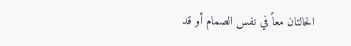الحالتان معاً في نفس الصمام أو قد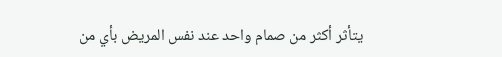يتأثر أكثر من صمام واحد عند نفس المريض بأي من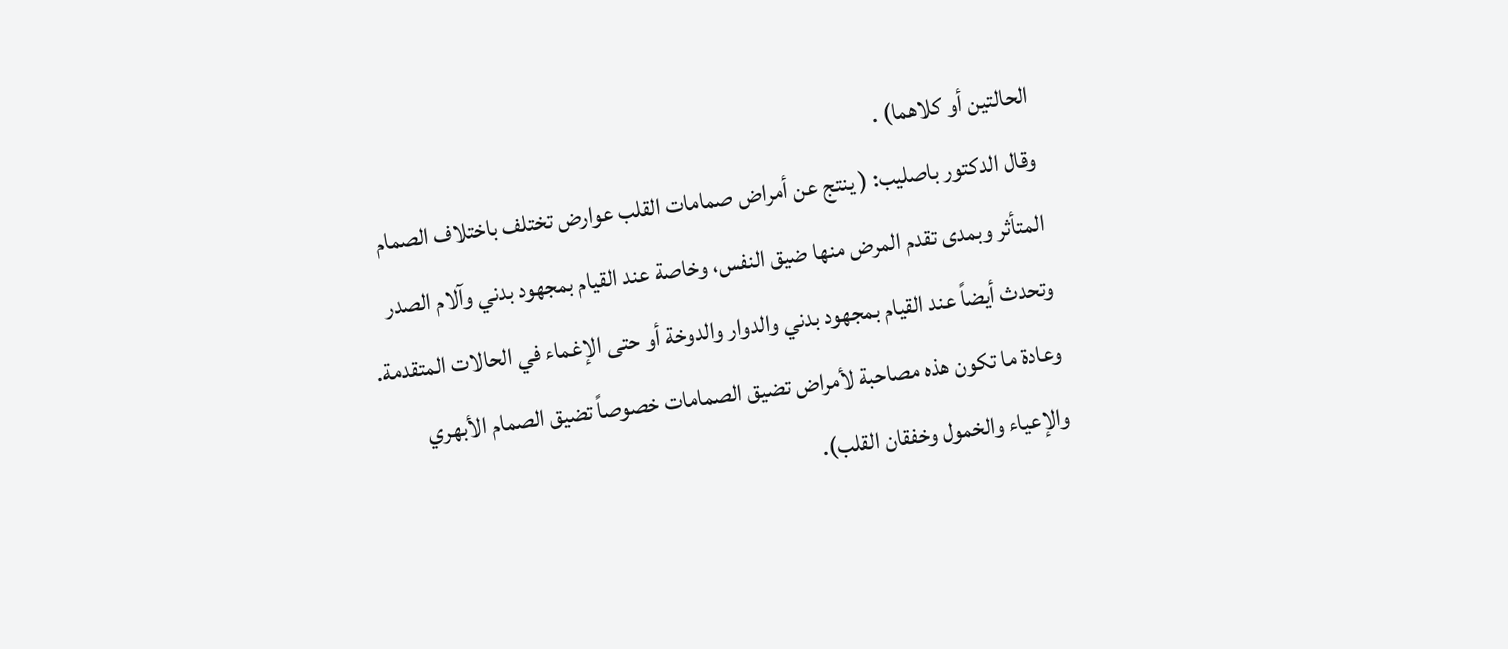الحالتين أو كلاهما) .
وقال الدكتور باصليب: ( ينتج عن أمراض صمامات القلب عوارض تختلف باختلاف الصمام المتأثر وبمدى تقدم المرض منها ضيق النفس، وخاصة عند القيام بمجهود بدني وآلام الصدر وتحدث أيضاً عند القيام بمجهود بدني والدوار والدوخة أو حتى الإغماء في الحالات المتقدمة. وعادة ما تكون هذه مصاحبة لأمراض تضيق الصمامات خصوصاً تضيق الصمام الأبهري والإعياء والخمول وخفقان القلب).